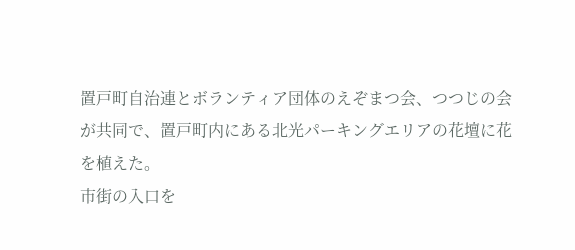置戸町自治連とボランティア団体のえぞまつ会、つつじの会が共同で、置戸町内にある北光パーキングエリアの花壇に花を植えた。
市街の入口を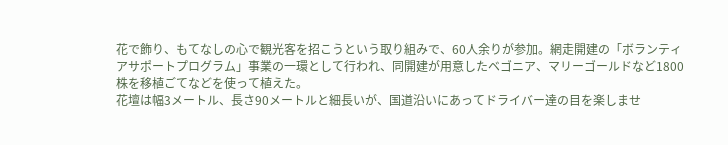花で飾り、もてなしの心で観光客を招こうという取り組みで、60人余りが参加。網走開建の「ボランティアサポートプログラム」事業の一環として行われ、同開建が用意したベゴニア、マリーゴールドなど1800株を移植ごてなどを使って植えた。
花壇は幅3メートル、長さ90メートルと細長いが、国道沿いにあってドライバー達の目を楽しませ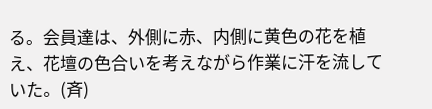る。会員達は、外側に赤、内側に黄色の花を植え、花壇の色合いを考えながら作業に汗を流していた。(斉)